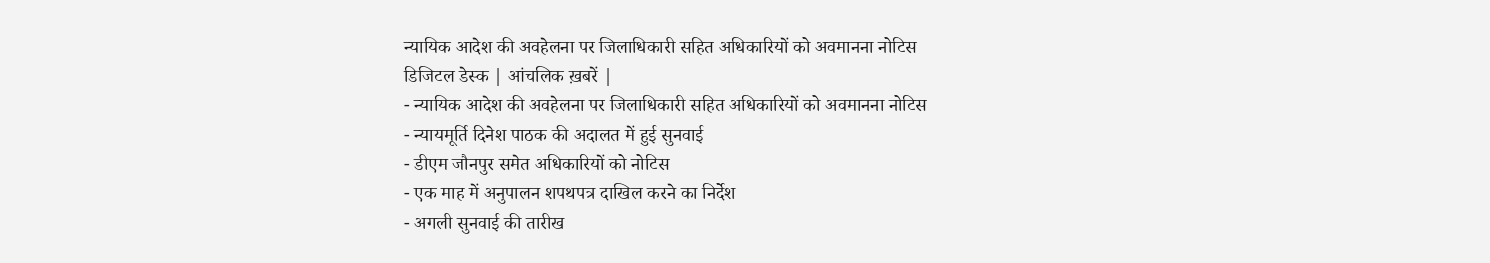न्यायिक आदेश की अवहेलना पर जिलाधिकारी सहित अधिकारियों को अवमानना नोटिस
डिजिटल डेस्क | आंचलिक ख़बरें |
- न्यायिक आदेश की अवहेलना पर जिलाधिकारी सहित अधिकारियों को अवमानना नोटिस
- न्यायमूर्ति दिनेश पाठक की अदालत में हुई सुनवाई
- डीएम जौनपुर समेत अधिकारियों को नोटिस
- एक माह में अनुपालन शपथपत्र दाखिल करने का निर्देश
- अगली सुनवाई की तारीख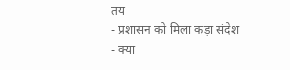तय
- प्रशासन को मिला कड़ा संदेश
- क्या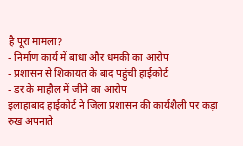है पूरा मामला?
- निर्माण कार्य में बाधा और धमकी का आरोप
- प्रशासन से शिकायत के बाद पहुंची हाईकोर्ट
- डर के माहौल में जीने का आरोप
इलाहाबाद हाईकोर्ट ने जिला प्रशासन की कार्यशैली पर कड़ा रुख अपनाते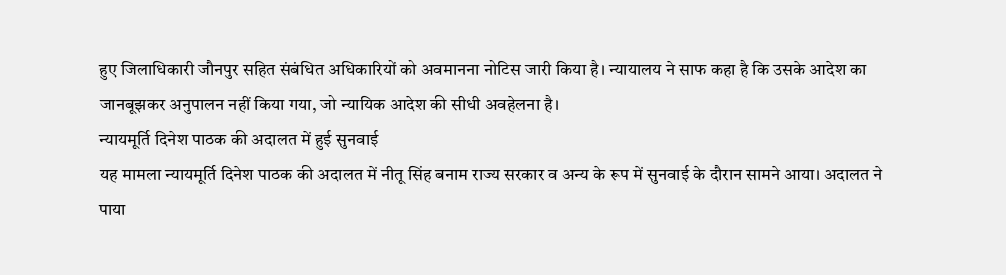हुए जिलाधिकारी जौनपुर सहित संबंधित अधिकारियों को अवमानना नोटिस जारी किया है। न्यायालय ने साफ कहा है कि उसके आदेश का जानबूझकर अनुपालन नहीं किया गया, जो न्यायिक आदेश की सीधी अवहेलना है।
न्यायमूर्ति दिनेश पाठक की अदालत में हुई सुनवाई
यह मामला न्यायमूर्ति दिनेश पाठक की अदालत में नीतू सिंह बनाम राज्य सरकार व अन्य के रूप में सुनवाई के दौरान सामने आया। अदालत ने पाया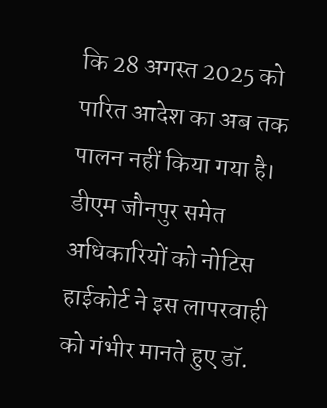कि 28 अगस्त 2025 को पारित आदेश का अब तक पालन नहीं किया गया है।
डीएम जौनपुर समेत अधिकारियों को नोटिस
हाईकोर्ट ने इस लापरवाही को गंभीर मानते हुए डॉ.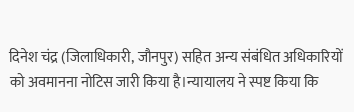दिनेश चंद्र (जिलाधिकारी, जौनपुर) सहित अन्य संबंधित अधिकारियों को अवमानना नोटिस जारी किया है।न्यायालय ने स्पष्ट किया कि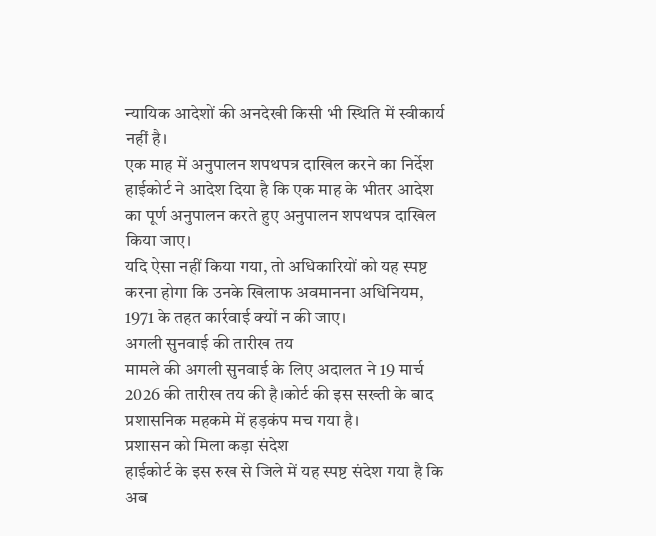न्यायिक आदेशों की अनदेखी किसी भी स्थिति में स्वीकार्य नहीं है।
एक माह में अनुपालन शपथपत्र दाखिल करने का निर्देश
हाईकोर्ट ने आदेश दिया है कि एक माह के भीतर आदेश का पूर्ण अनुपालन करते हुए अनुपालन शपथपत्र दाखिल किया जाए।
यदि ऐसा नहीं किया गया, तो अधिकारियों को यह स्पष्ट करना होगा कि उनके खिलाफ अवमानना अधिनियम, 1971 के तहत कार्रवाई क्यों न की जाए।
अगली सुनवाई की तारीख तय
मामले की अगली सुनवाई के लिए अदालत ने 19 मार्च 2026 की तारीख तय की है।कोर्ट की इस सख्ती के बाद प्रशासनिक महकमे में हड़कंप मच गया है।
प्रशासन को मिला कड़ा संदेश
हाईकोर्ट के इस रुख से जिले में यह स्पष्ट संदेश गया है कि अब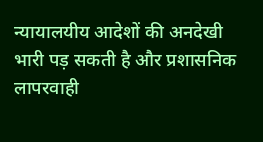न्यायालयीय आदेशों की अनदेखी भारी पड़ सकती है और प्रशासनिक लापरवाही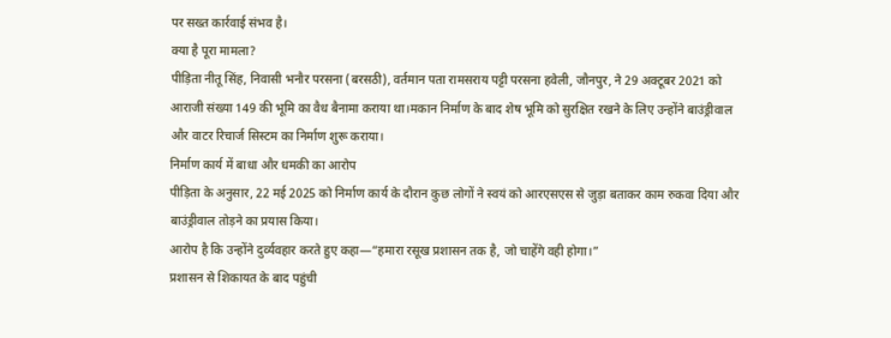पर सख्त कार्रवाई संभव है।
क्या है पूरा मामला?
पीड़िता नीतू सिंह, निवासी भनौर परसना (बरसठी), वर्तमान पता रामसराय पट्टी परसना हवेली, जौनपुर, ने 29 अक्टूबर 2021 को आराजी संख्या 149 की भूमि का वैध बैनामा कराया था।मकान निर्माण के बाद शेष भूमि को सुरक्षित रखने के लिए उन्होंने बाउंड्रीवाल और वाटर रिचार्ज सिस्टम का निर्माण शुरू कराया।
निर्माण कार्य में बाधा और धमकी का आरोप
पीड़िता के अनुसार, 22 मई 2025 को निर्माण कार्य के दौरान कुछ लोगों ने स्वयं को आरएसएस से जुड़ा बताकर काम रुकवा दिया और बाउंड्रीवाल तोड़ने का प्रयास किया।
आरोप है कि उन्होंने दुर्व्यवहार करते हुए कहा—“हमारा रसूख प्रशासन तक है, जो चाहेंगे वही होगा।”
प्रशासन से शिकायत के बाद पहुंची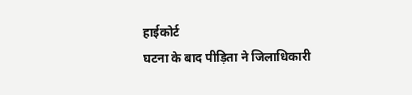हाईकोर्ट
घटना के बाद पीड़िता ने जिलाधिकारी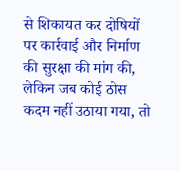से शिकायत कर दोषियों पर कार्रवाई और निर्माण की सुरक्षा की मांग की, लेकिन जब कोई ठोस कदम नहीं उठाया गया, तो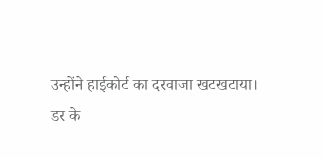उन्होंने हाईकोर्ट का दरवाजा खटखटाया।
डर के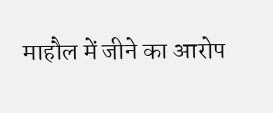माहौल में जीने का आरोप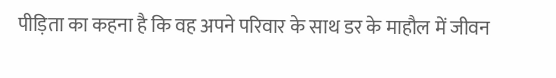पीड़िता का कहना है कि वह अपने परिवार के साथ डर के माहौल में जीवन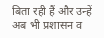बिता रही हैं और उन्हें अब भी प्रशासन व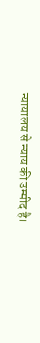न्यायालय से न्याय की उम्मीद है।